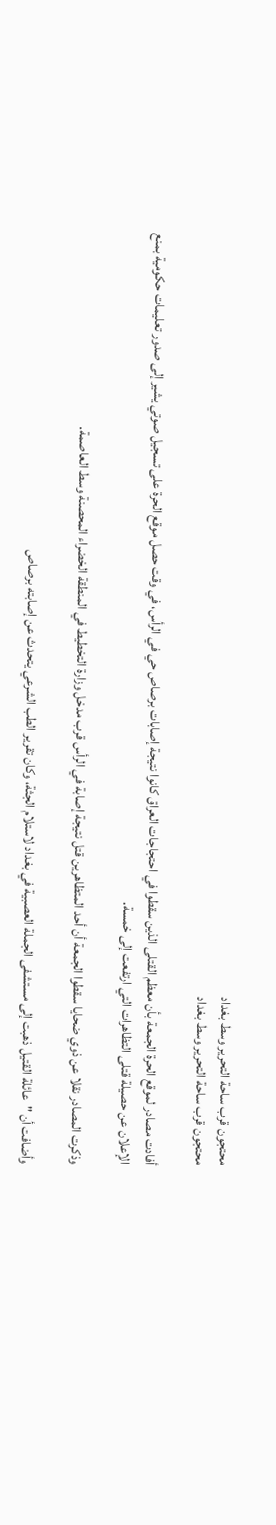محتجون قرب ساحة التحرير وسط بغداد
محتجون قرب ساحة التحرير وسط بغداد

أفادت مصادر لموقع الحرة الجمعة بأن معظم القتلى الذين سقطوا في احتجاجات العراق كانوا نتيجة إصابات برصاص حي في الرأس، في وقت حصل موقع الحرة على تسجيل صوتي يشير إلى صدور تعليمات حكومية بمنع الإعلان عن حصيلة قتلى التظاهرات التي ارتفعت إلى خمسة.

وذكرت المصادر نقلا عن ذوي ضحايا سقطوا الجمعة أن أحد المتظاهرين قتل نتيجة إصابة في الرأس قرب مدخل وزارة التخطيط في المنطقة الخضراء المحصنة وسط العاصمة.

وأضافت أن "عائلة القتيل ذهبت إلى مستشفى الجملة العصبية في بغداد لاستلام الجثة، وكان تقرير الطب الشرعي يتحدث عن إصابته برصاص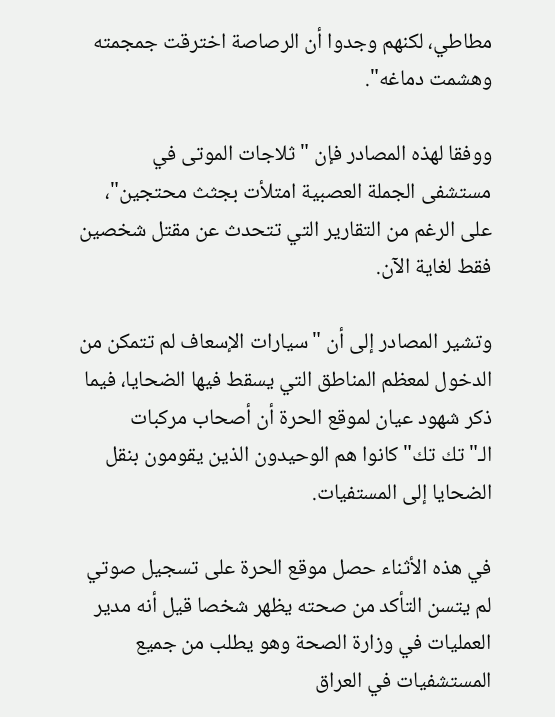مطاطي، لكنهم وجدوا أن الرصاصة اخترقت جمجمته وهشمت دماغه".

ووفقا لهذه المصادر فإن "ثلاجات الموتى في مستشفى الجملة العصبية امتلأت بجثث محتجين"، على الرغم من التقارير التي تتحدث عن مقتل شخصين فقط لغاية الآن.

وتشير المصادر إلى أن "سيارات الإسعاف لم تتمكن من الدخول لمعظم المناطق التي يسقط فيها الضحايا، فيما ذكر شهود عيان لموقع الحرة أن أصحاب مركبات الـ"تك تك" كانوا هم الوحيدون الذين يقومون بنقل الضحايا إلى المستفيات.

في هذه الأثناء حصل موقع الحرة على تسجيل صوتي لم يتسن التأكد من صحته يظهر شخصا قيل أنه مدير العمليات في وزارة الصحة وهو يطلب من جميع المستشفيات في العراق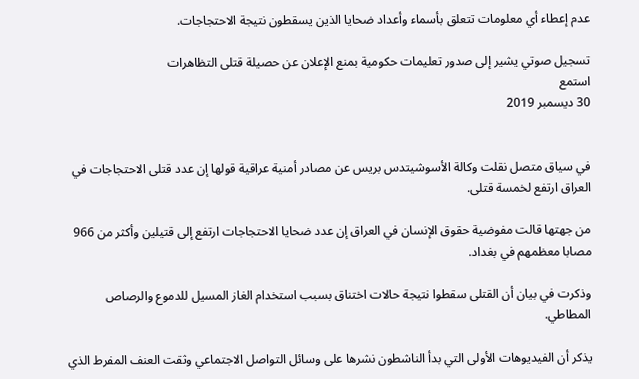عدم إعطاء أي معلومات تتعلق بأسماء وأعداد ضحايا الذين يسقطون نتيجة الاحتجاجات.

تسجيل صوتي يشير إلى صدور تعليمات حكومية بمنع الإعلان عن حصيلة قتلى التظاهرات
استمع
30 ديسمبر 2019


في سياق متصل نقلت وكالة الأسوشيتدس بريس عن مصادر أمنية عراقية قولها إن عدد قتلى الاحتجاجات في العراق ارتفع لخمسة قتلى.

من جهتها قالت مفوضية حقوق الإنسان في العراق إن عدد ضحايا الاحتجاجات ارتفع إلى قتيلين وأكثر من 966 مصابا معظمهم في بغداد.

وذكرت في بيان أن القتلى سقطوا نتيجة حالات اختناق بسبب استخدام الغاز المسيل للدموع والرصاص المطاطي.

يذكر أن الفيديوهات الأولى التي بدأ الناشطون نشرها على وسائل التواصل الاجتماعي وثقت العنف المفرط الذي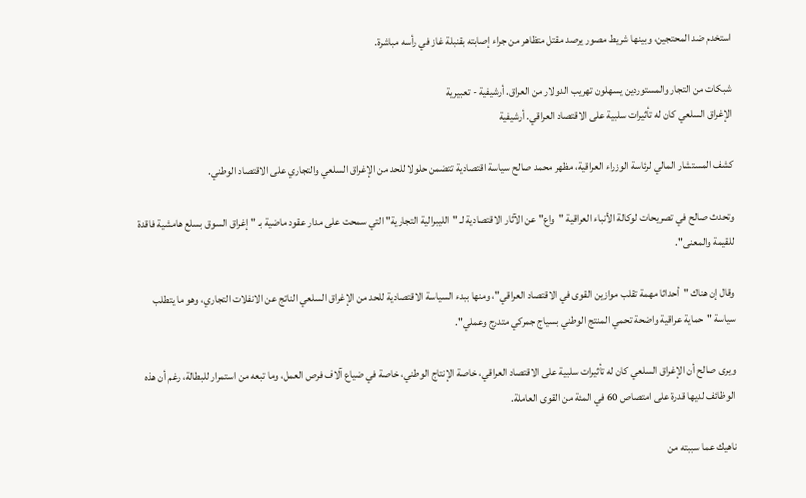استخدم ضد المحتجين، وبينها شريط مصور يرصد مقتل متظاهر من جراء إصابته بقنبلة غاز في رأسه مباشرة.

شبكات من التجار والمستوردين يسهلون تهريب الدولار من العراق. أرشيفية - تعبيرية
الإغراق السلعي كان له تأثيرات سلبية على الاقتصاد العراقي. أرشيفية

كشف المستشار المالي لرئاسة الوزراء العراقية، مظهر محمد صالح سياسة اقتصادية تتضمن حلولا للحد من الإغراق السلعي والتجاري على الاقتصاد الوطني.

وتحدث صالح في تصريحات لوكالة الأنباء العراقية "واع" عن الآثار الاقتصادية لـ "الليبرالية التجارية" التي سمحت على مدار عقود ماضية بـ "إغراق السوق بسلع هامشية فاقدة للقيمة والمعنى".

وقال إن هناك "أحداثا مهمة تقلب موازين القوى في الاقتصاد العراقي"، ومنها ببدء السياسة الاقتصادية للحد من الإغراق السلعي الناتج عن الانفلات التجاري، وهو ما يتطلب سياسة "حماية عراقية واضحة تحمي المنتج الوطني بسياج جمركي متدرج وعملي".

ويرى صالح أن الإغراق السلعي كان له تأثيرات سلبية على الاقتصاد العراقي، خاصة الإنتاج الوطني، خاصة في ضياع آلاف فرص العمل، وما تبعه من استمرار للبطالة، رغم أن هذه الوظائف لديها قدرة على امتصاص 60 في المئة من القوى العاملة.

ناهيك عما سببته من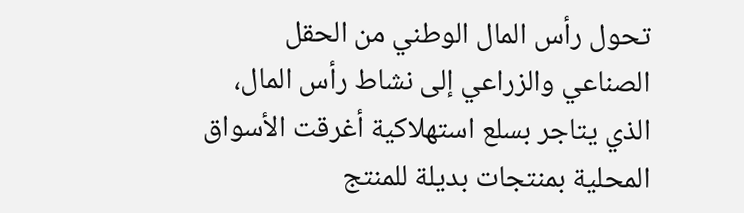تحول رأس المال الوطني من الحقل الصناعي والزراعي إلى نشاط رأس المال، الذي يتاجر بسلع استهلاكية أغرقت الأسواق المحلية بمنتجات بديلة للمنتج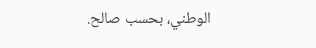الوطني، بحسب صالح.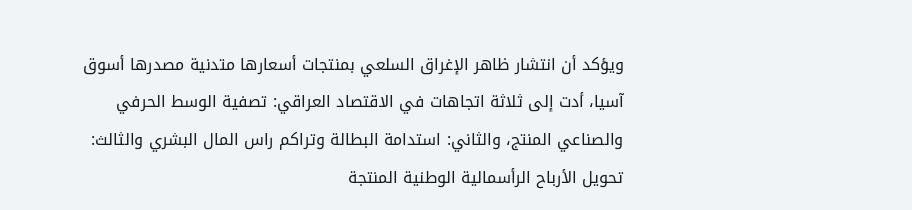ويؤكد أن انتشار ظاهر الإغراق السلعي بمنتجات أسعارها متدنية مصدرها أسوق آسيا، أدت إلى ثلاثة اتجاهات في الاقتصاد العراقي: تصفية الوسط الحرفي والصناعي المنتج، والثاني: استدامة البطالة وتراكم راس المال البشري والثالث: تحويل الأرباح الرأسمالية الوطنية المنتجة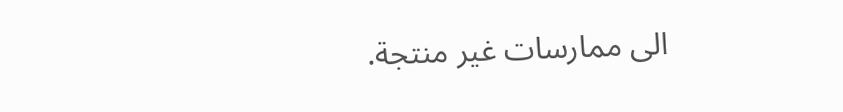الى ممارسات غير منتجة.